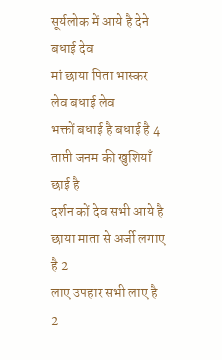सूर्यलोक में आये है देने बधाई देव
मां छाया पिता भास्कर लेव बधाई लेव
भक्तों बधाई है बधाई है 4
ताप्ती जनम की खुशियाँ छाई है
दर्शन कों देव सभी आये है
छाया माता से अर्जी लगाए है 2
लाए उपहार सभी लाए है 2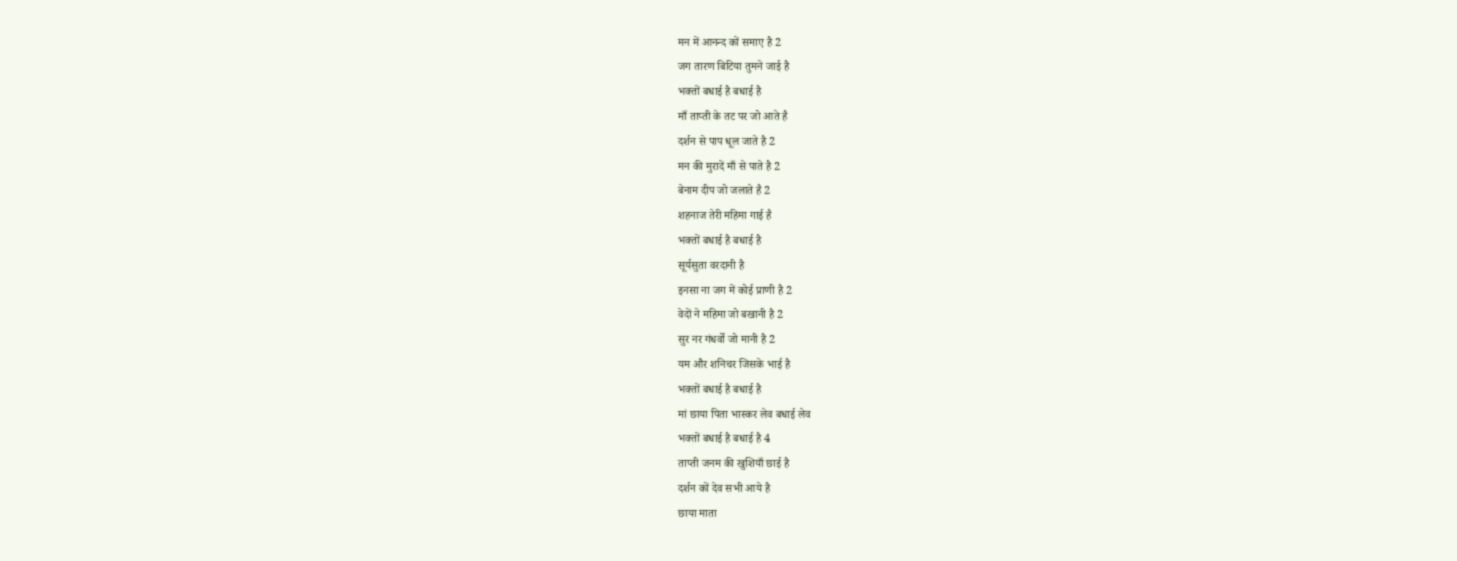मन में आनन्द कों समाए है 2
जग तारण बिटिया तुमने जाई है
भक्तों बधाई है बधाई है
माँ ताप्ती के तट पर जो आते है
दर्शन से पाप धूल जाते है 2
मन की मुरादें माँ से पाते है 2
बेनाम दीप जो जलाते है 2
शहनाज तेरी महिमा गाई है
भक्तों बधाई है बधाई है
सूर्यसुता वरदानी है
इनसा ना जग में कोई प्राणी है 2
वेदों ने महिमा जो बखानी है 2
सुर नर गंधर्वो जो मानी है 2
यम और शनिचर जिसके भाई है
भक्तों बधाई है बधाई है
मां छाया पिता भास्कर लेव बधाई लेव
भक्तों बधाई है बधाई है 4
ताप्ती जनम की खुशियाँ छाई है
दर्शन कों देव सभी आये है
छाया माता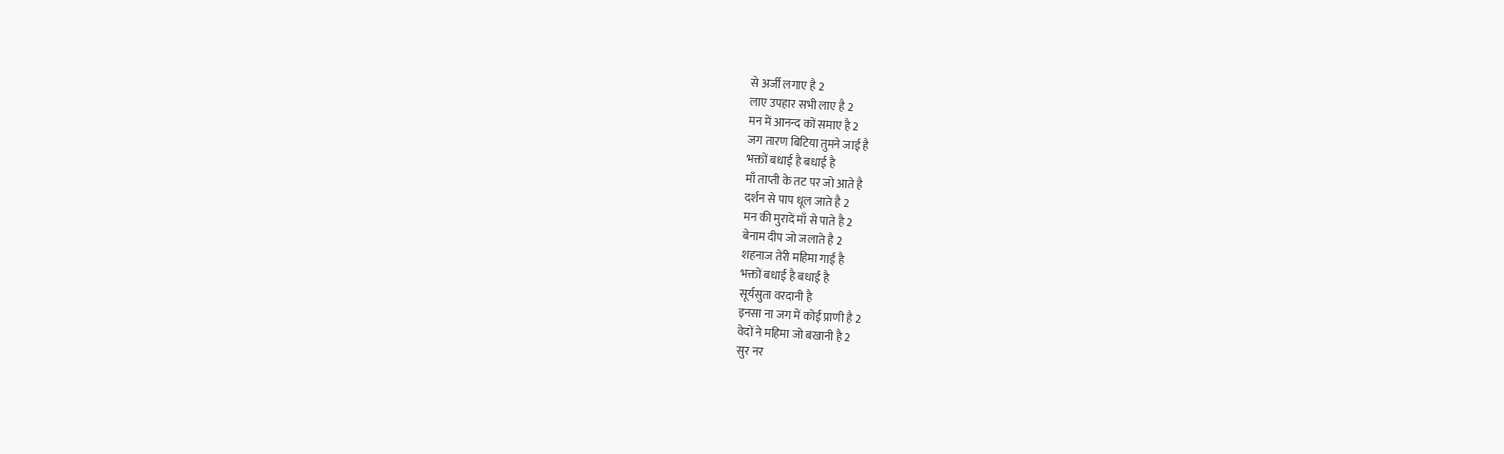से अर्जी लगाए है 2
लाए उपहार सभी लाए है 2
मन में आनन्द कों समाए है 2
जग तारण बिटिया तुमने जाई है
भक्तों बधाई है बधाई है
माँ ताप्ती के तट पर जो आते है
दर्शन से पाप धूल जाते है 2
मन की मुरादें माँ से पाते है 2
बेनाम दीप जो जलाते है 2
शहनाज तेरी महिमा गाई है
भक्तों बधाई है बधाई है
सूर्यसुता वरदानी है
इनसा ना जग में कोई प्राणी है 2
वेदों ने महिमा जो बखानी है 2
सुर नर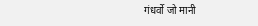गंधर्वो जो मानी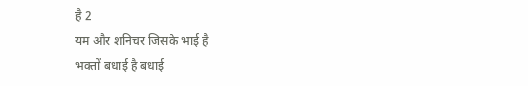है 2
यम और शनिचर जिसके भाई है
भक्तों बधाई है बधाई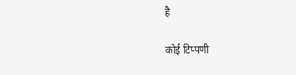है

कोई टिप्पणी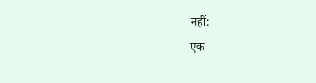नहीं:
एक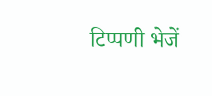टिप्पणी भेजें